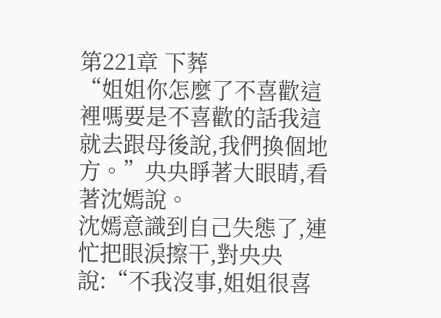第221章 下葬
“姐姐你怎麼了不喜歡這裡嗎要是不喜歡的話我這就去跟母後說,我們換個地方。”央央睜著大眼睛,看著沈嫣說。
沈嫣意識到自己失態了,連忙把眼淚擦干,對央央說:“不我沒事,姐姐很喜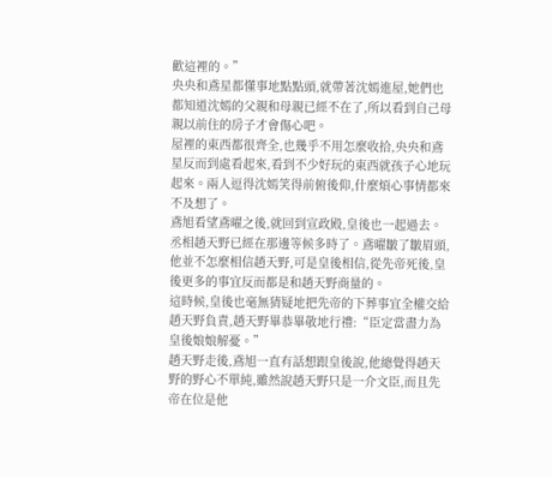歡這裡的。”
央央和鳶星都懂事地點點頭,就帶著沈嫣進屋,她們也都知道沈嫣的父親和母親已經不在了,所以看到自己母親以前住的房子才會傷心吧。
屋裡的東西都很齊全,也幾乎不用怎麼收拾,央央和鳶星反而到處看起來,看到不少好玩的東西就孩子心地玩起來。兩人逗得沈嫣笑得前俯後仰,什麼煩心事情都來不及想了。
鳶旭看望鳶曜之後,就回到宣政殿,皇後也一起過去。丞相趙天野已經在那邊等候多時了。鳶曜皺了皺眉頭,他並不怎麼相信趙天野,可是皇後相信,從先帝死後,皇後更多的事宜反而都是和趙天野商量的。
這時候,皇後也毫無猜疑地把先帝的下葬事宜全權交給趙天野負責,趙天野畢恭畢敬地行禮:“臣定當盡力為皇後娘娘解憂。”
趙天野走後,鳶旭一直有話想跟皇後說,他總覺得趙天野的野心不單純,雖然說趙天野只是一介文臣,而且先帝在位是他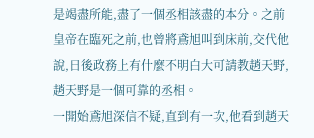是竭盡所能,盡了一個丞相該盡的本分。之前皇帝在臨死之前,也曾將鳶旭叫到床前,交代他說,日後政務上有什麼不明白大可請教趙天野,趙天野是一個可靠的丞相。
一開始鳶旭深信不疑,直到有一次,他看到趙天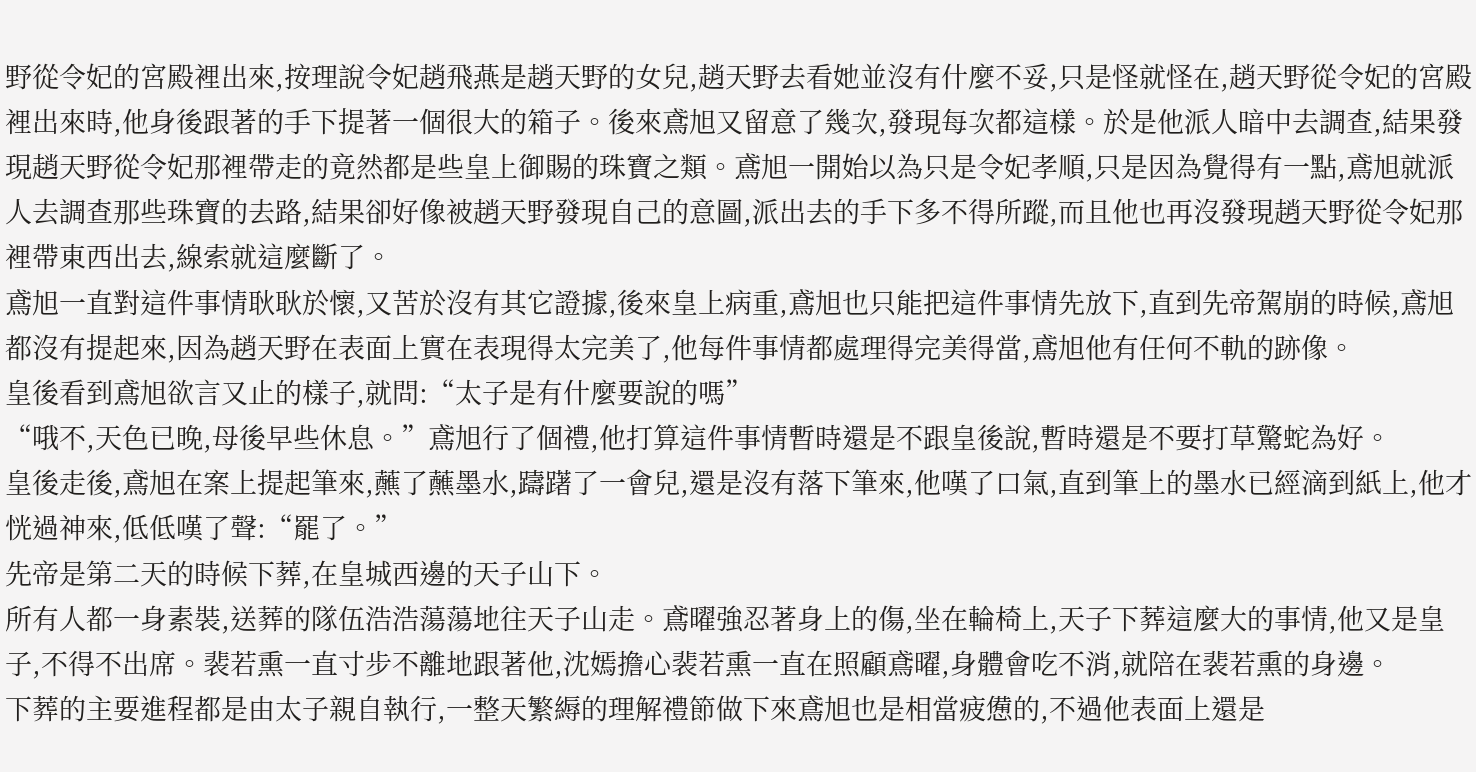野從令妃的宮殿裡出來,按理說令妃趙飛燕是趙天野的女兒,趙天野去看她並沒有什麼不妥,只是怪就怪在,趙天野從令妃的宮殿裡出來時,他身後跟著的手下提著一個很大的箱子。後來鳶旭又留意了幾次,發現每次都這樣。於是他派人暗中去調查,結果發現趙天野從令妃那裡帶走的竟然都是些皇上御賜的珠寶之類。鳶旭一開始以為只是令妃孝順,只是因為覺得有一點,鳶旭就派人去調查那些珠寶的去路,結果卻好像被趙天野發現自己的意圖,派出去的手下多不得所蹤,而且他也再沒發現趙天野從令妃那裡帶東西出去,線索就這麼斷了。
鳶旭一直對這件事情耿耿於懷,又苦於沒有其它證據,後來皇上病重,鳶旭也只能把這件事情先放下,直到先帝駕崩的時候,鳶旭都沒有提起來,因為趙天野在表面上實在表現得太完美了,他每件事情都處理得完美得當,鳶旭他有任何不軌的跡像。
皇後看到鳶旭欲言又止的樣子,就問:“太子是有什麼要說的嗎”
“哦不,天色已晚,母後早些休息。”鳶旭行了個禮,他打算這件事情暫時還是不跟皇後說,暫時還是不要打草驚蛇為好。
皇後走後,鳶旭在案上提起筆來,蘸了蘸墨水,躊躇了一會兒,還是沒有落下筆來,他嘆了口氣,直到筆上的墨水已經滴到紙上,他才恍過神來,低低嘆了聲:“罷了。”
先帝是第二天的時候下葬,在皇城西邊的天子山下。
所有人都一身素裝,送葬的隊伍浩浩蕩蕩地往天子山走。鳶曜強忍著身上的傷,坐在輪椅上,天子下葬這麼大的事情,他又是皇子,不得不出席。裴若熏一直寸步不離地跟著他,沈嫣擔心裴若熏一直在照顧鳶曜,身體會吃不消,就陪在裴若熏的身邊。
下葬的主要進程都是由太子親自執行,一整天繁縟的理解禮節做下來鳶旭也是相當疲憊的,不過他表面上還是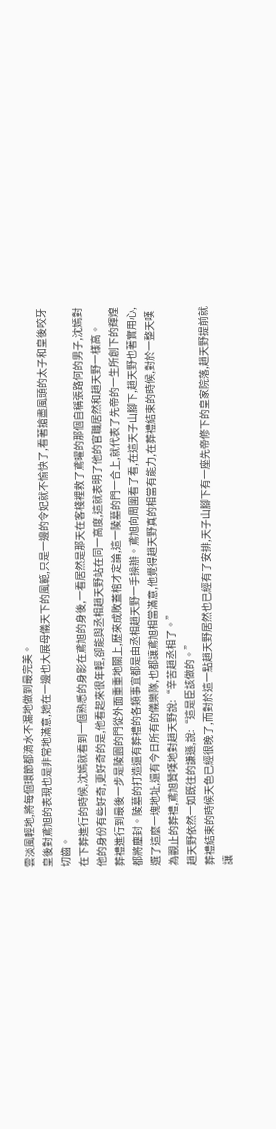雲淡風輕地,將每個環節都滴水不漏地做到最完美。
皇後對鳶旭的表現也是非常地滿意,她在一邊也大展母儀天下的風範,只是一邊的令妃就不愉快了,看著搶盡風頭的太子和皇後咬牙切齒。
在下葬進行的時候,沈嫣就看到一個熟悉的身影在鳶旭的身後,一看居然是那天在客棧裡救了鳶曜的那個自稱張路何的男子,沈嫣對他的身份有些好奇,更好奇的是,他看起來很年輕,卻能與丞相趙天野站在同一高度,這就表明了他的官職居然和趙天野一樣高。
葬禮進行到最後一步是陵園的門從外面重重地關上,歷來成敗蓋棺才定論,這一陵墓的門一合上,就代表了先帝的一生所創下的輝煌都將塵封。陵墓的打造還有葬禮的各類事宜都是由丞相趙天野一手操辦。鳶旭向周圍看了看,在這天子山腳下,趙天野也著實用心,選了這麼一塊地址,還有今日所有的儀樂隊,也都讓鳶旭相當滿意,他覺得趙天野真的相當有能力,在葬禮結束的時候,對於一整天嘆為觀止的葬禮,鳶旭贊嘆地對趙天野說:“辛苦趙丞相了。”
趙天野依然一如既往的謙遜,說:“這是臣該做的。”
葬禮結束的時候天色已經很晚了,而對於這一點趙天野居然也已經有了安排,天子山腳下有一座先帝修下的皇家院落,趙天野提前就讓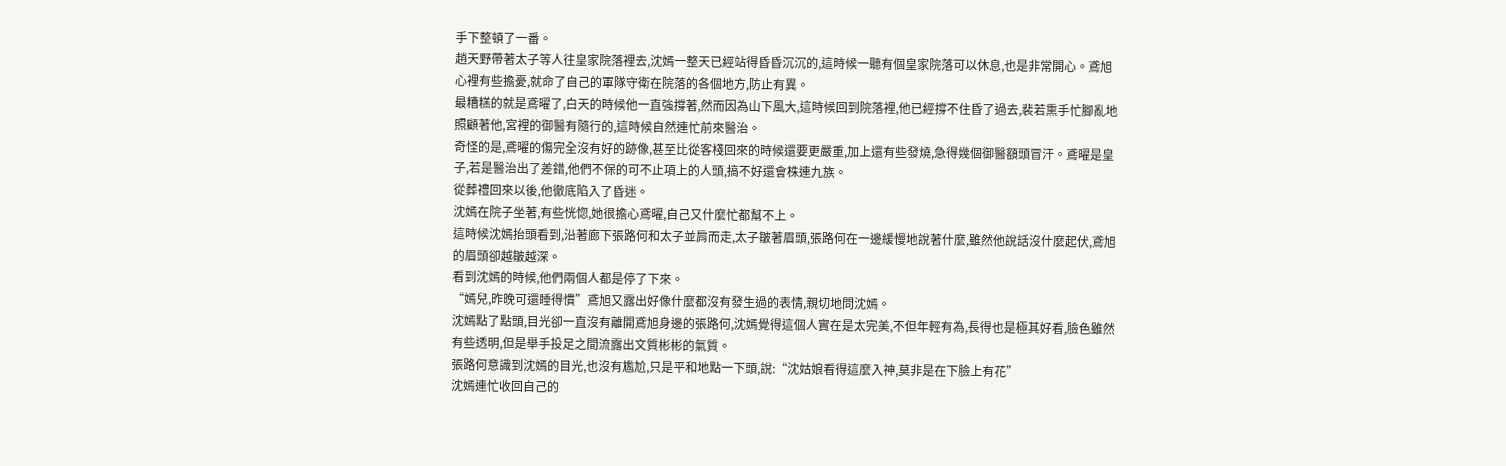手下整頓了一番。
趙天野帶著太子等人往皇家院落裡去,沈嫣一整天已經站得昏昏沉沉的,這時候一聽有個皇家院落可以休息,也是非常開心。鳶旭心裡有些擔憂,就命了自己的軍隊守衛在院落的各個地方,防止有異。
最糟糕的就是鳶曜了,白天的時候他一直強撐著,然而因為山下風大,這時候回到院落裡,他已經撐不住昏了過去,裴若熏手忙腳亂地照顧著他,宮裡的御醫有隨行的,這時候自然連忙前來醫治。
奇怪的是,鳶曜的傷完全沒有好的跡像,甚至比從客棧回來的時候還要更嚴重,加上還有些發燒,急得幾個御醫額頭冒汗。鳶曜是皇子,若是醫治出了差錯,他們不保的可不止項上的人頭,搞不好還會株連九族。
從葬禮回來以後,他徹底陷入了昏迷。
沈嫣在院子坐著,有些恍惚,她很擔心鳶曜,自己又什麼忙都幫不上。
這時候沈嫣抬頭看到,沿著廊下張路何和太子並肩而走,太子皺著眉頭,張路何在一邊緩慢地說著什麼,雖然他說話沒什麼起伏,鳶旭的眉頭卻越皺越深。
看到沈嫣的時候,他們兩個人都是停了下來。
“嫣兒,昨晚可還睡得慣”鳶旭又露出好像什麼都沒有發生過的表情,親切地問沈嫣。
沈嫣點了點頭,目光卻一直沒有離開鳶旭身邊的張路何,沈嫣覺得這個人實在是太完美,不但年輕有為,長得也是極其好看,臉色雖然有些透明,但是舉手投足之間流露出文質彬彬的氣質。
張路何意識到沈嫣的目光,也沒有尷尬,只是平和地點一下頭,說:“沈姑娘看得這麼入神,莫非是在下臉上有花”
沈嫣連忙收回自己的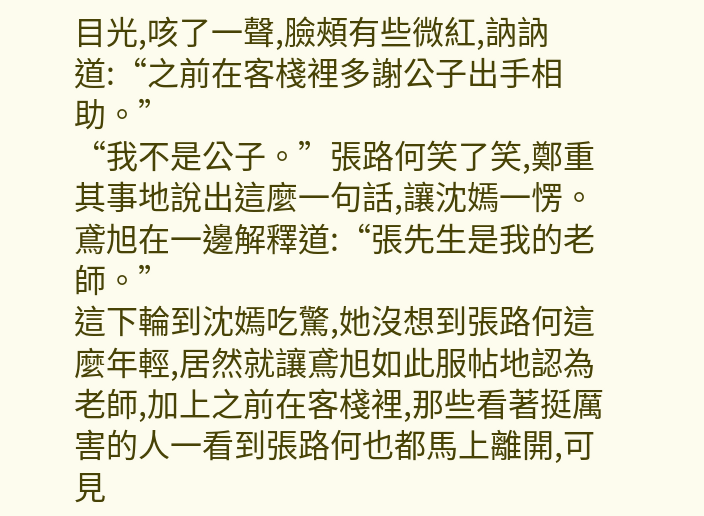目光,咳了一聲,臉頰有些微紅,訥訥道:“之前在客棧裡多謝公子出手相助。”
“我不是公子。”張路何笑了笑,鄭重其事地說出這麼一句話,讓沈嫣一愣。
鳶旭在一邊解釋道:“張先生是我的老師。”
這下輪到沈嫣吃驚,她沒想到張路何這麼年輕,居然就讓鳶旭如此服帖地認為老師,加上之前在客棧裡,那些看著挺厲害的人一看到張路何也都馬上離開,可見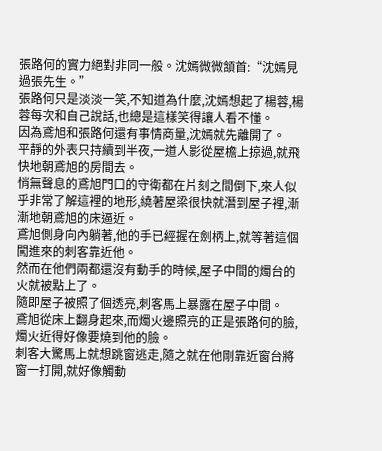張路何的實力絕對非同一般。沈嫣微微頷首:“沈嫣見過張先生。”
張路何只是淡淡一笑,不知道為什麼,沈嫣想起了楊蓉,楊蓉每次和自己說話,也總是這樣笑得讓人看不懂。
因為鳶旭和張路何還有事情商量,沈嫣就先離開了。
平靜的外表只持續到半夜,一道人影從屋檐上掠過,就飛快地朝鳶旭的房間去。
悄無聲息的鳶旭門口的守衛都在片刻之間倒下,來人似乎非常了解這裡的地形,繞著屋梁很快就潛到屋子裡,漸漸地朝鳶旭的床逼近。
鳶旭側身向內躺著,他的手已經握在劍柄上,就等著這個闖進來的刺客靠近他。
然而在他們兩都還沒有動手的時候,屋子中間的燭台的火就被點上了。
隨即屋子被照了個透亮,刺客馬上暴露在屋子中間。
鳶旭從床上翻身起來,而燭火邊照亮的正是張路何的臉,燭火近得好像要燒到他的臉。
刺客大驚馬上就想跳窗逃走,隨之就在他剛靠近窗台將窗一打開,就好像觸動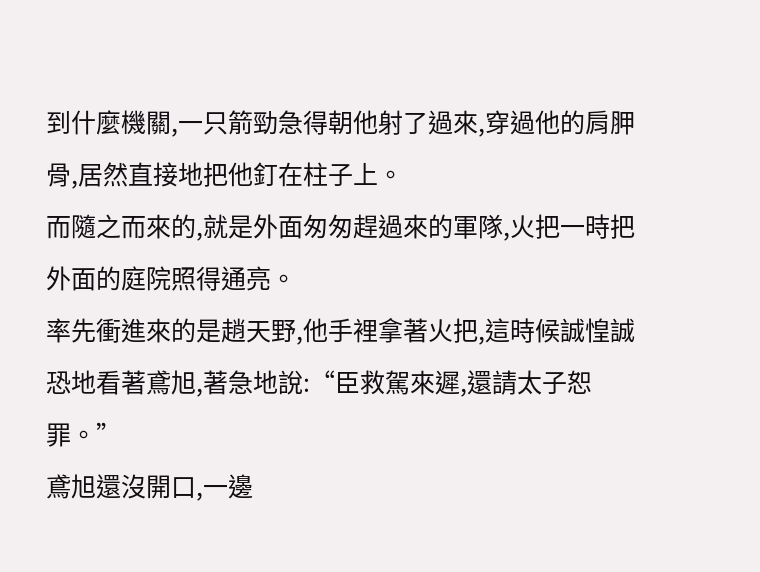到什麼機關,一只箭勁急得朝他射了過來,穿過他的肩胛骨,居然直接地把他釘在柱子上。
而隨之而來的,就是外面匆匆趕過來的軍隊,火把一時把外面的庭院照得通亮。
率先衝進來的是趙天野,他手裡拿著火把,這時候誠惶誠恐地看著鳶旭,著急地說:“臣救駕來遲,還請太子恕罪。”
鳶旭還沒開口,一邊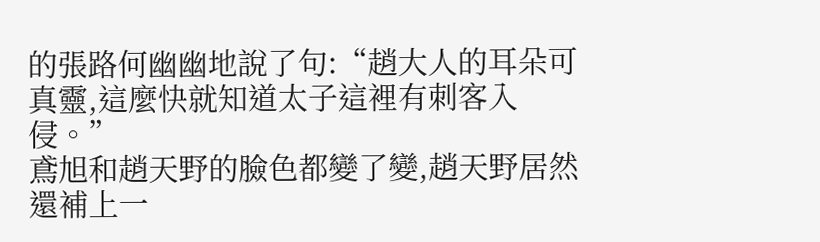的張路何幽幽地說了句:“趙大人的耳朵可真靈,這麼快就知道太子這裡有刺客入侵。”
鳶旭和趙天野的臉色都變了變,趙天野居然還補上一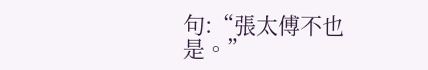句:“張太傅不也是。”